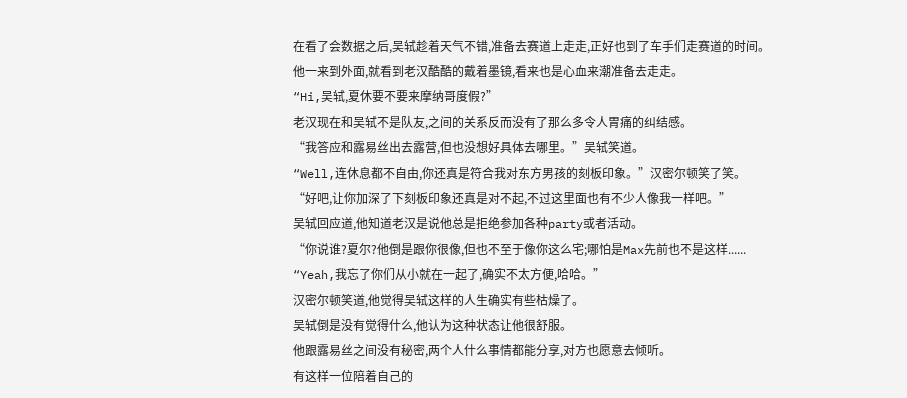在看了会数据之后,吴轼趁着天气不错,准备去赛道上走走,正好也到了车手们走赛道的时间。
他一来到外面,就看到老汉酷酷的戴着墨镜,看来也是心血来潮准备去走走。
“Hi,吴轼,夏休要不要来摩纳哥度假?”
老汉现在和吴轼不是队友,之间的关系反而没有了那么多令人胃痛的纠结感。
“我答应和露易丝出去露营,但也没想好具体去哪里。”吴轼笑道。
“Well,连休息都不自由,你还真是符合我对东方男孩的刻板印象。”汉密尔顿笑了笑。
“好吧,让你加深了下刻板印象还真是对不起,不过这里面也有不少人像我一样吧。”
吴轼回应道,他知道老汉是说他总是拒绝参加各种party或者活动。
“你说谁?夏尔?他倒是跟你很像,但也不至于像你这么宅;哪怕是Max先前也不是这样......
“Yeah,我忘了你们从小就在一起了,确实不太方便,哈哈。”
汉密尔顿笑道,他觉得吴轼这样的人生确实有些枯燥了。
吴轼倒是没有觉得什么,他认为这种状态让他很舒服。
他跟露易丝之间没有秘密,两个人什么事情都能分享,对方也愿意去倾听。
有这样一位陪着自己的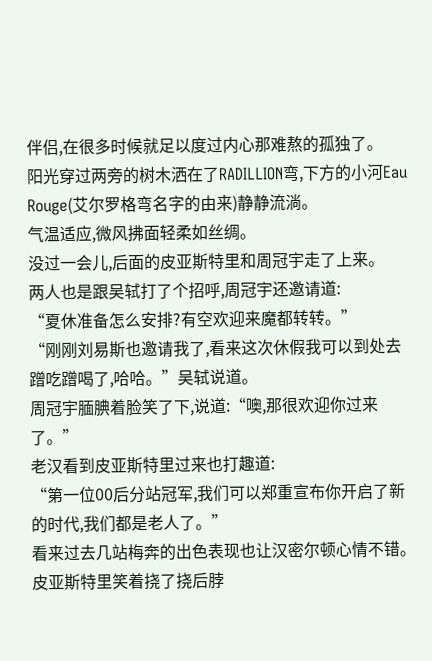伴侣,在很多时候就足以度过内心那难熬的孤独了。
阳光穿过两旁的树木洒在了RADILLION弯,下方的小河Eau Rouge(艾尔罗格弯名字的由来)静静流淌。
气温适应,微风拂面轻柔如丝绸。
没过一会儿,后面的皮亚斯特里和周冠宇走了上来。
两人也是跟吴轼打了个招呼,周冠宇还邀请道:
“夏休准备怎么安排?有空欢迎来魔都转转。”
“刚刚刘易斯也邀请我了,看来这次休假我可以到处去蹭吃蹭喝了,哈哈。”吴轼说道。
周冠宇腼腆着脸笑了下,说道:“噢,那很欢迎你过来了。”
老汉看到皮亚斯特里过来也打趣道:
“第一位00后分站冠军,我们可以郑重宣布你开启了新的时代,我们都是老人了。”
看来过去几站梅奔的出色表现也让汉密尔顿心情不错。
皮亚斯特里笑着挠了挠后脖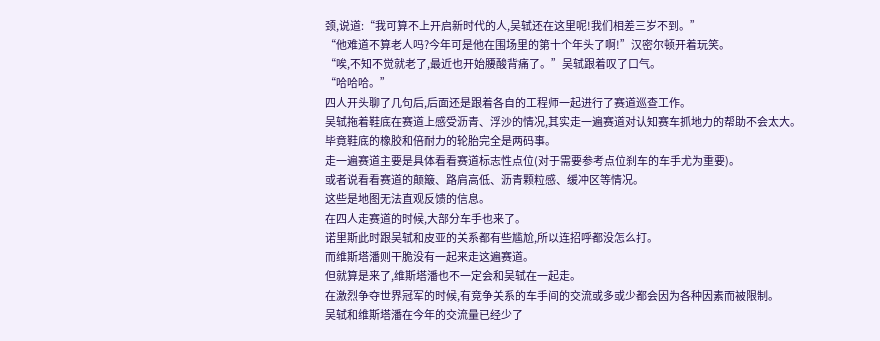颈,说道:“我可算不上开启新时代的人,吴轼还在这里呢!我们相差三岁不到。”
“他难道不算老人吗?今年可是他在围场里的第十个年头了啊!”汉密尔顿开着玩笑。
“唉,不知不觉就老了,最近也开始腰酸背痛了。”吴轼跟着叹了口气。
“哈哈哈。”
四人开头聊了几句后,后面还是跟着各自的工程师一起进行了赛道巡查工作。
吴轼拖着鞋底在赛道上感受沥青、浮沙的情况,其实走一遍赛道对认知赛车抓地力的帮助不会太大。
毕竟鞋底的橡胶和倍耐力的轮胎完全是两码事。
走一遍赛道主要是具体看看赛道标志性点位(对于需要参考点位刹车的车手尤为重要)。
或者说看看赛道的颠簸、路肩高低、沥青颗粒感、缓冲区等情况。
这些是地图无法直观反馈的信息。
在四人走赛道的时候,大部分车手也来了。
诺里斯此时跟吴轼和皮亚的关系都有些尴尬,所以连招呼都没怎么打。
而维斯塔潘则干脆没有一起来走这遍赛道。
但就算是来了,维斯塔潘也不一定会和吴轼在一起走。
在激烈争夺世界冠军的时候,有竞争关系的车手间的交流或多或少都会因为各种因素而被限制。
吴轼和维斯塔潘在今年的交流量已经少了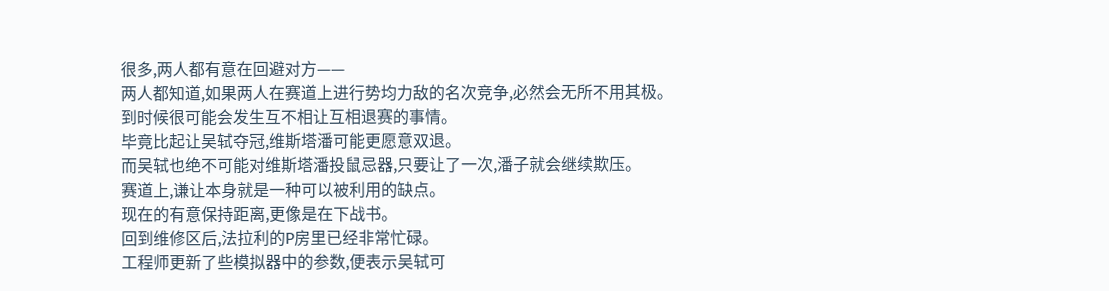很多,两人都有意在回避对方——
两人都知道,如果两人在赛道上进行势均力敌的名次竞争,必然会无所不用其极。
到时候很可能会发生互不相让互相退赛的事情。
毕竟比起让吴轼夺冠,维斯塔潘可能更愿意双退。
而吴轼也绝不可能对维斯塔潘投鼠忌器,只要让了一次,潘子就会继续欺压。
赛道上,谦让本身就是一种可以被利用的缺点。
现在的有意保持距离,更像是在下战书。
回到维修区后,法拉利的P房里已经非常忙碌。
工程师更新了些模拟器中的参数,便表示吴轼可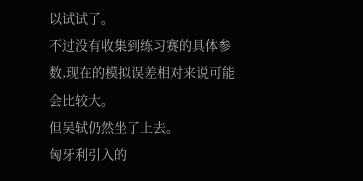以试试了。
不过没有收集到练习赛的具体参数,现在的模拟误差相对来说可能会比较大。
但吴轼仍然坐了上去。
匈牙利引入的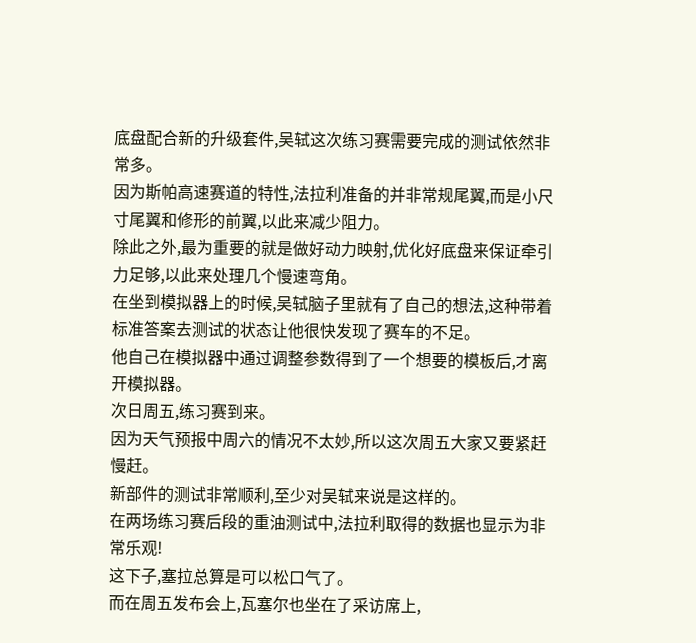底盘配合新的升级套件,吴轼这次练习赛需要完成的测试依然非常多。
因为斯帕高速赛道的特性,法拉利准备的并非常规尾翼,而是小尺寸尾翼和修形的前翼,以此来减少阻力。
除此之外,最为重要的就是做好动力映射,优化好底盘来保证牵引力足够,以此来处理几个慢速弯角。
在坐到模拟器上的时候,吴轼脑子里就有了自己的想法,这种带着标准答案去测试的状态让他很快发现了赛车的不足。
他自己在模拟器中通过调整参数得到了一个想要的模板后,才离开模拟器。
次日周五,练习赛到来。
因为天气预报中周六的情况不太妙,所以这次周五大家又要紧赶慢赶。
新部件的测试非常顺利,至少对吴轼来说是这样的。
在两场练习赛后段的重油测试中,法拉利取得的数据也显示为非常乐观!
这下子,塞拉总算是可以松口气了。
而在周五发布会上,瓦塞尔也坐在了采访席上,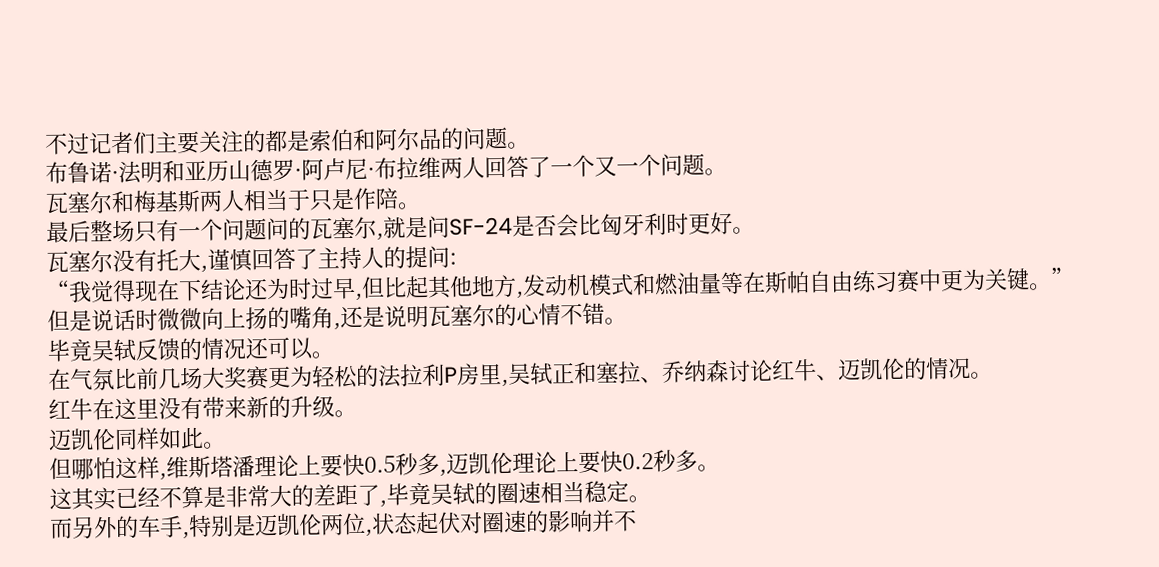不过记者们主要关注的都是索伯和阿尔品的问题。
布鲁诺·法明和亚历山德罗·阿卢尼·布拉维两人回答了一个又一个问题。
瓦塞尔和梅基斯两人相当于只是作陪。
最后整场只有一个问题问的瓦塞尔,就是问SF-24是否会比匈牙利时更好。
瓦塞尔没有托大,谨慎回答了主持人的提问:
“我觉得现在下结论还为时过早,但比起其他地方,发动机模式和燃油量等在斯帕自由练习赛中更为关键。”
但是说话时微微向上扬的嘴角,还是说明瓦塞尔的心情不错。
毕竟吴轼反馈的情况还可以。
在气氛比前几场大奖赛更为轻松的法拉利P房里,吴轼正和塞拉、乔纳森讨论红牛、迈凯伦的情况。
红牛在这里没有带来新的升级。
迈凯伦同样如此。
但哪怕这样,维斯塔潘理论上要快0.5秒多,迈凯伦理论上要快0.2秒多。
这其实已经不算是非常大的差距了,毕竟吴轼的圈速相当稳定。
而另外的车手,特别是迈凯伦两位,状态起伏对圈速的影响并不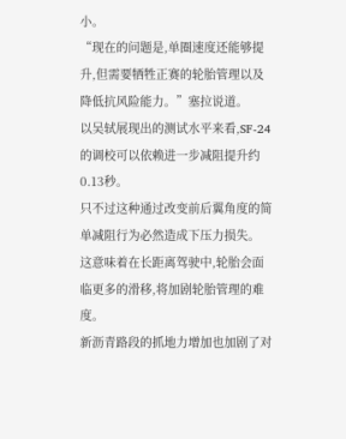小。
“现在的问题是,单圈速度还能够提升,但需要牺牲正赛的轮胎管理以及降低抗风险能力。”塞拉说道。
以吴轼展现出的测试水平来看,SF-24的调校可以依赖进一步减阻提升约0.13秒。
只不过这种通过改变前后翼角度的简单减阻行为必然造成下压力损失。
这意味着在长距离驾驶中,轮胎会面临更多的滑移,将加剧轮胎管理的难度。
新沥青路段的抓地力增加也加剧了对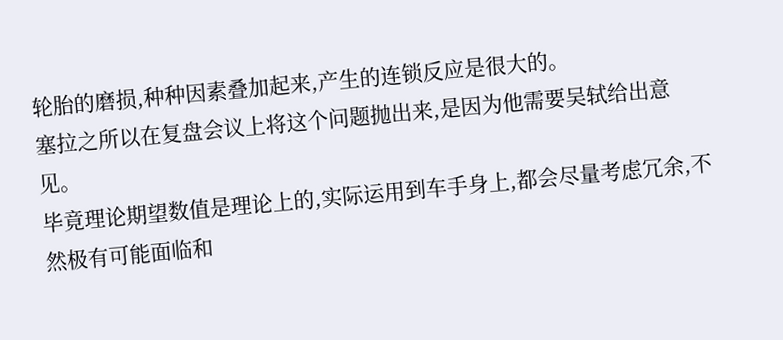轮胎的磨损,种种因素叠加起来,产生的连锁反应是很大的。
塞拉之所以在复盘会议上将这个问题抛出来,是因为他需要吴轼给出意见。
毕竟理论期望数值是理论上的,实际运用到车手身上,都会尽量考虑冗余,不然极有可能面临和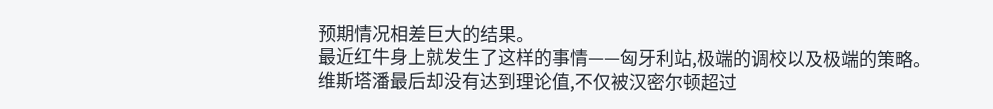预期情况相差巨大的结果。
最近红牛身上就发生了这样的事情——匈牙利站,极端的调校以及极端的策略。
维斯塔潘最后却没有达到理论值,不仅被汉密尔顿超过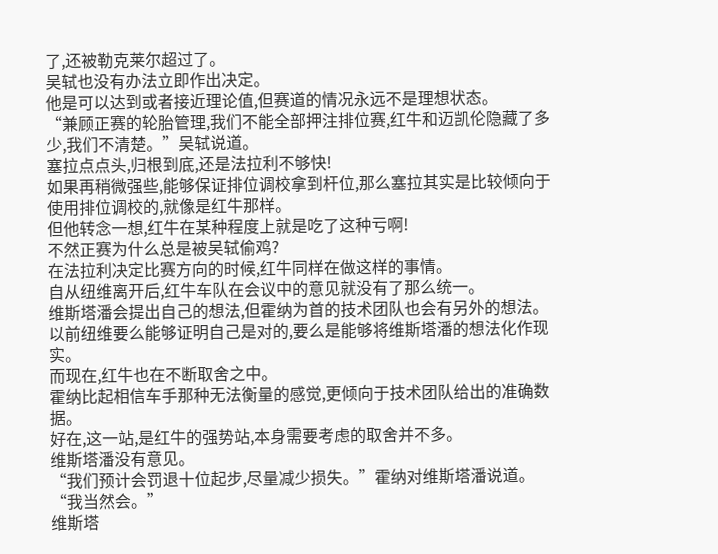了,还被勒克莱尔超过了。
吴轼也没有办法立即作出决定。
他是可以达到或者接近理论值,但赛道的情况永远不是理想状态。
“兼顾正赛的轮胎管理,我们不能全部押注排位赛,红牛和迈凯伦隐藏了多少,我们不清楚。”吴轼说道。
塞拉点点头,归根到底,还是法拉利不够快!
如果再稍微强些,能够保证排位调校拿到杆位,那么塞拉其实是比较倾向于使用排位调校的,就像是红牛那样。
但他转念一想,红牛在某种程度上就是吃了这种亏啊!
不然正赛为什么总是被吴轼偷鸡?
在法拉利决定比赛方向的时候,红牛同样在做这样的事情。
自从纽维离开后,红牛车队在会议中的意见就没有了那么统一。
维斯塔潘会提出自己的想法,但霍纳为首的技术团队也会有另外的想法。
以前纽维要么能够证明自己是对的,要么是能够将维斯塔潘的想法化作现实。
而现在,红牛也在不断取舍之中。
霍纳比起相信车手那种无法衡量的感觉,更倾向于技术团队给出的准确数据。
好在,这一站,是红牛的强势站,本身需要考虑的取舍并不多。
维斯塔潘没有意见。
“我们预计会罚退十位起步,尽量减少损失。”霍纳对维斯塔潘说道。
“我当然会。”
维斯塔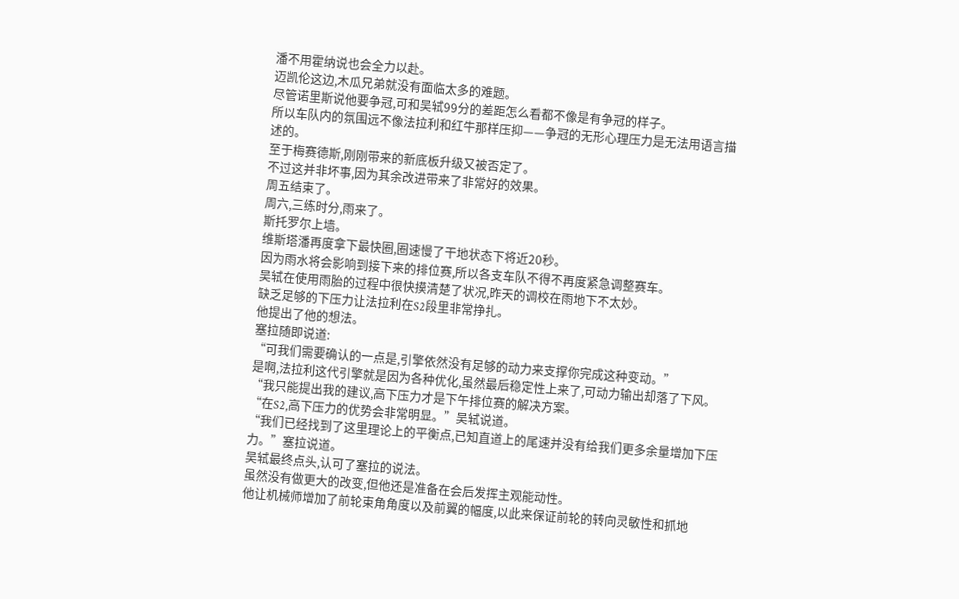潘不用霍纳说也会全力以赴。
迈凯伦这边,木瓜兄弟就没有面临太多的难题。
尽管诺里斯说他要争冠,可和吴轼99分的差距怎么看都不像是有争冠的样子。
所以车队内的氛围远不像法拉利和红牛那样压抑——争冠的无形心理压力是无法用语言描述的。
至于梅赛德斯,刚刚带来的新底板升级又被否定了。
不过这并非坏事,因为其余改进带来了非常好的效果。
周五结束了。
周六,三练时分,雨来了。
斯托罗尔上墙。
维斯塔潘再度拿下最快圈,圈速慢了干地状态下将近20秒。
因为雨水将会影响到接下来的排位赛,所以各支车队不得不再度紧急调整赛车。
吴轼在使用雨胎的过程中很快摸清楚了状况,昨天的调校在雨地下不太妙。
缺乏足够的下压力让法拉利在S2段里非常挣扎。
他提出了他的想法。
塞拉随即说道:
“可我们需要确认的一点是,引擎依然没有足够的动力来支撑你完成这种变动。”
是啊,法拉利这代引擎就是因为各种优化,虽然最后稳定性上来了,可动力输出却落了下风。
“我只能提出我的建议,高下压力才是下午排位赛的解决方案。
“在S2,高下压力的优势会非常明显。”吴轼说道。
“我们已经找到了这里理论上的平衡点,已知直道上的尾速并没有给我们更多余量增加下压力。”塞拉说道。
吴轼最终点头,认可了塞拉的说法。
虽然没有做更大的改变,但他还是准备在会后发挥主观能动性。
他让机械师增加了前轮束角角度以及前翼的幅度,以此来保证前轮的转向灵敏性和抓地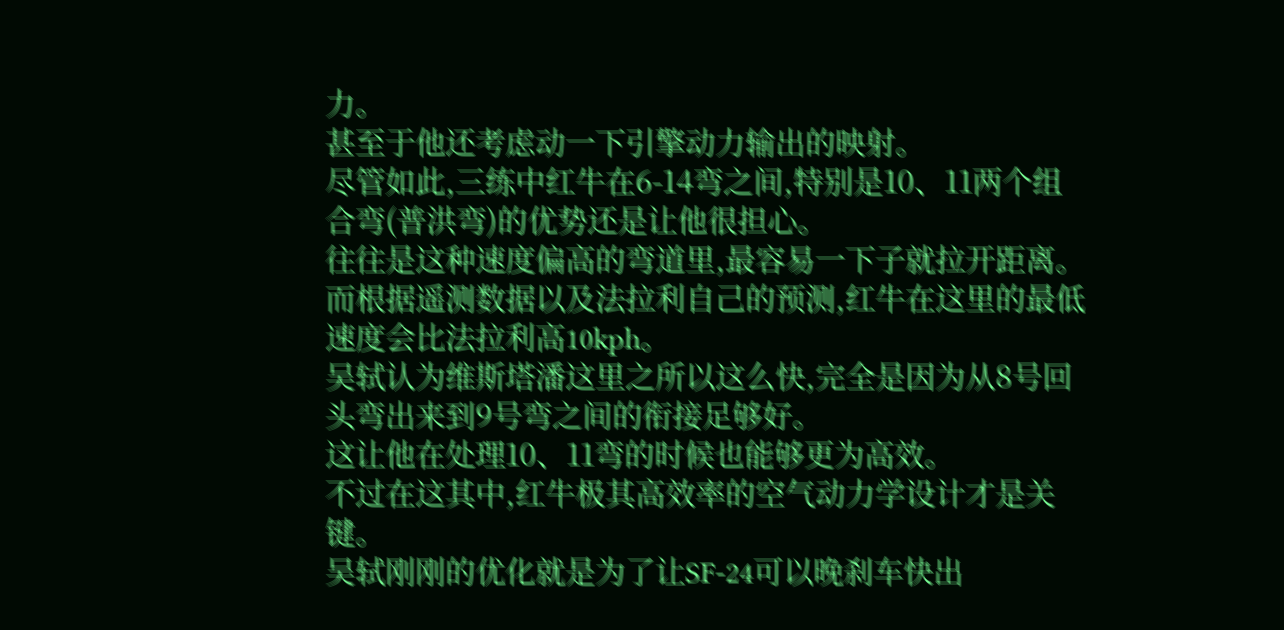力。
甚至于他还考虑动一下引擎动力输出的映射。
尽管如此,三练中红牛在6-14弯之间,特别是10、11两个组合弯(普洪弯)的优势还是让他很担心。
往往是这种速度偏高的弯道里,最容易一下子就拉开距离。
而根据遥测数据以及法拉利自己的预测,红牛在这里的最低速度会比法拉利高10kph。
吴轼认为维斯塔潘这里之所以这么快,完全是因为从8号回头弯出来到9号弯之间的衔接足够好。
这让他在处理10、11弯的时候也能够更为高效。
不过在这其中,红牛极其高效率的空气动力学设计才是关键。
吴轼刚刚的优化就是为了让SF-24可以晚刹车快出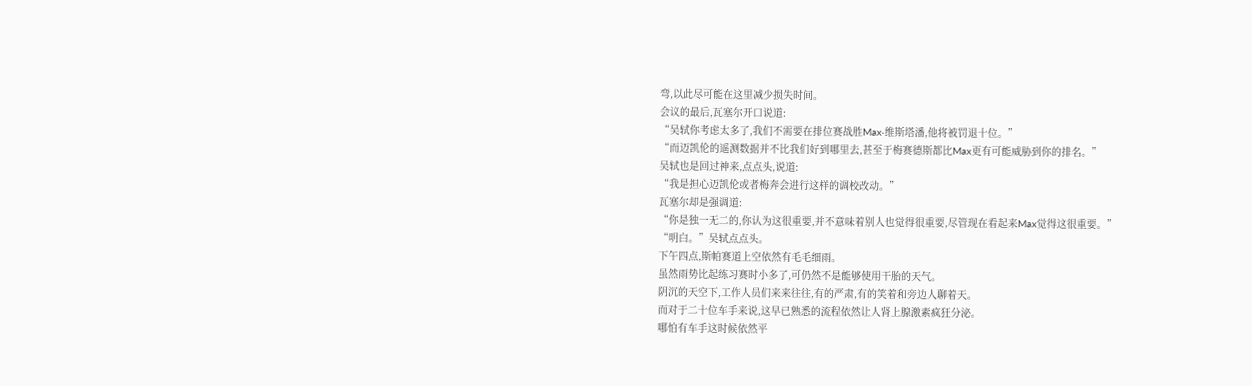弯,以此尽可能在这里减少损失时间。
会议的最后,瓦塞尔开口说道:
“吴轼你考虑太多了,我们不需要在排位赛战胜Max·维斯塔潘,他将被罚退十位。”
“而迈凯伦的遥测数据并不比我们好到哪里去,甚至于梅赛德斯都比Max更有可能威胁到你的排名。”
吴轼也是回过神来,点点头,说道:
“我是担心迈凯伦或者梅奔会进行这样的调校改动。”
瓦塞尔却是强调道:
“你是独一无二的,你认为这很重要,并不意味着别人也觉得很重要,尽管现在看起来Max觉得这很重要。”
“明白。”吴轼点点头。
下午四点,斯帕赛道上空依然有毛毛细雨。
虽然雨势比起练习赛时小多了,可仍然不是能够使用干胎的天气。
阴沉的天空下,工作人员们来来往往,有的严肃,有的笑着和旁边人聊着天。
而对于二十位车手来说,这早已熟悉的流程依然让人肾上腺激素疯狂分泌。
哪怕有车手这时候依然平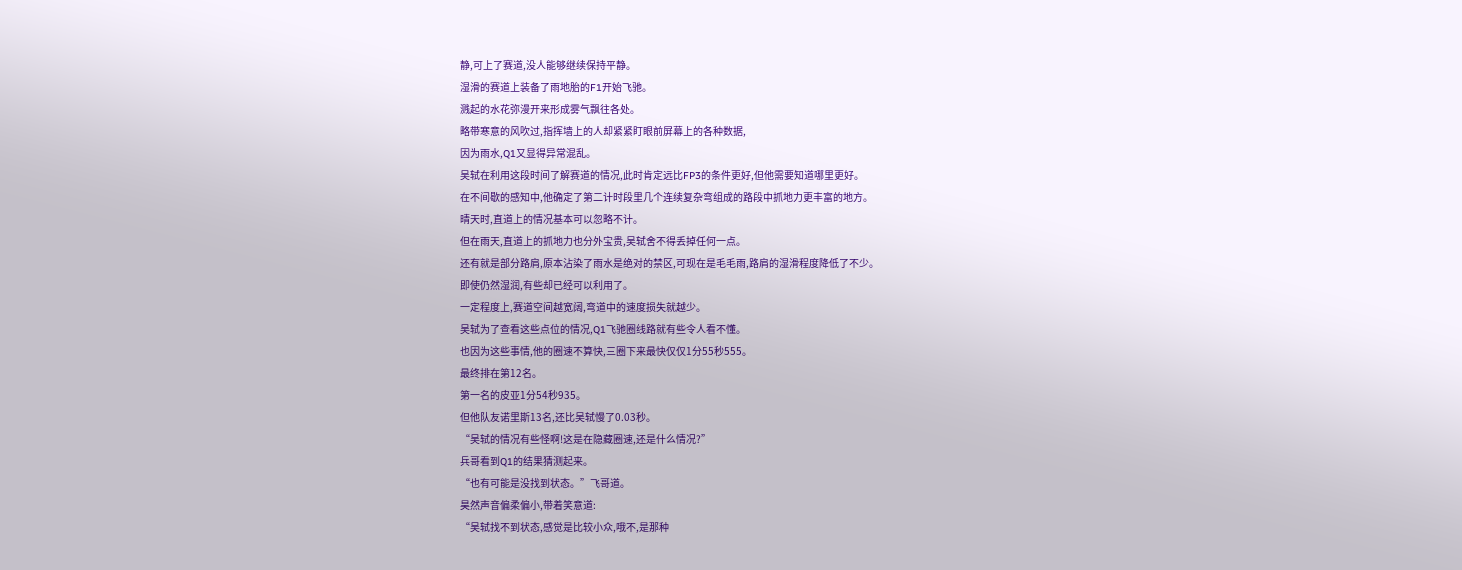静,可上了赛道,没人能够继续保持平静。
湿滑的赛道上装备了雨地胎的F1开始飞驰。
溅起的水花弥漫开来形成雾气飘往各处。
略带寒意的风吹过,指挥墙上的人却紧紧盯眼前屏幕上的各种数据,
因为雨水,Q1又显得异常混乱。
吴轼在利用这段时间了解赛道的情况,此时肯定远比FP3的条件更好,但他需要知道哪里更好。
在不间歇的感知中,他确定了第二计时段里几个连续复杂弯组成的路段中抓地力更丰富的地方。
晴天时,直道上的情况基本可以忽略不计。
但在雨天,直道上的抓地力也分外宝贵,吴轼舍不得丢掉任何一点。
还有就是部分路肩,原本沾染了雨水是绝对的禁区,可现在是毛毛雨,路肩的湿滑程度降低了不少。
即使仍然湿润,有些却已经可以利用了。
一定程度上,赛道空间越宽阔,弯道中的速度损失就越少。
吴轼为了查看这些点位的情况,Q1飞驰圈线路就有些令人看不懂。
也因为这些事情,他的圈速不算快,三圈下来最快仅仅1分55秒555。
最终排在第12名。
第一名的皮亚1分54秒935。
但他队友诺里斯13名,还比吴轼慢了0.03秒。
“吴轼的情况有些怪啊!这是在隐藏圈速,还是什么情况?”
兵哥看到Q1的结果猜测起来。
“也有可能是没找到状态。”飞哥道。
昊然声音偏柔偏小,带着笑意道:
“吴轼找不到状态,感觉是比较小众,哦不,是那种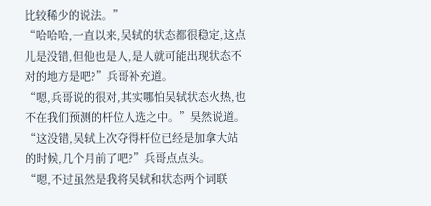比较稀少的说法。”
“哈哈哈,一直以来,吴轼的状态都很稳定,这点儿是没错,但他也是人,是人就可能出现状态不对的地方是吧?”兵哥补充道。
“嗯,兵哥说的很对,其实哪怕吴轼状态火热,也不在我们预测的杆位人选之中。”昊然说道。
“这没错,吴轼上次夺得杆位已经是加拿大站的时候,几个月前了吧?”兵哥点点头。
“嗯,不过虽然是我将吴轼和状态两个词联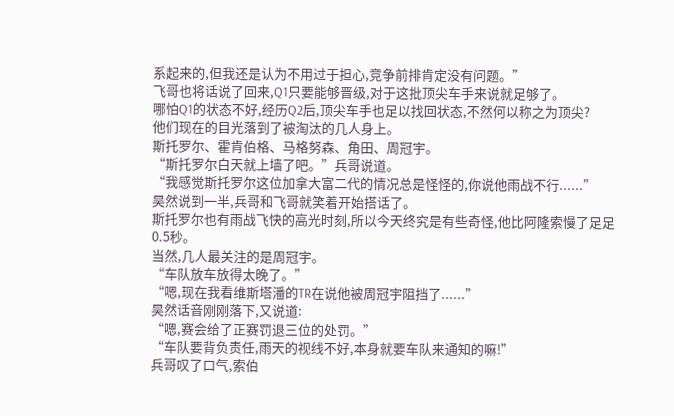系起来的,但我还是认为不用过于担心,竞争前排肯定没有问题。”
飞哥也将话说了回来,Q1只要能够晋级,对于这批顶尖车手来说就足够了。
哪怕Q1的状态不好,经历Q2后,顶尖车手也足以找回状态,不然何以称之为顶尖?
他们现在的目光落到了被淘汰的几人身上。
斯托罗尔、霍肯伯格、马格努森、角田、周冠宇。
“斯托罗尔白天就上墙了吧。”兵哥说道。
“我感觉斯托罗尔这位加拿大富二代的情况总是怪怪的,你说他雨战不行......”
昊然说到一半,兵哥和飞哥就笑着开始搭话了。
斯托罗尔也有雨战飞快的高光时刻,所以今天终究是有些奇怪,他比阿隆索慢了足足0.5秒。
当然,几人最关注的是周冠宇。
“车队放车放得太晚了。”
“嗯,现在我看维斯塔潘的TR在说他被周冠宇阻挡了......”
昊然话音刚刚落下,又说道:
“嗯,赛会给了正赛罚退三位的处罚。”
“车队要背负责任,雨天的视线不好,本身就要车队来通知的嘛!”
兵哥叹了口气,索伯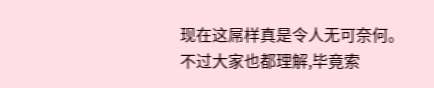现在这屌样真是令人无可奈何。
不过大家也都理解,毕竟索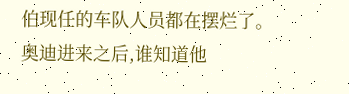伯现任的车队人员都在摆烂了。
奥迪进来之后,谁知道他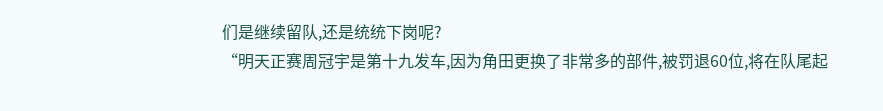们是继续留队,还是统统下岗呢?
“明天正赛周冠宇是第十九发车,因为角田更换了非常多的部件,被罚退60位,将在队尾起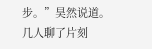步。”昊然说道。
几人聊了片刻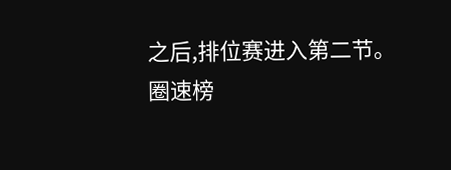之后,排位赛进入第二节。
圈速榜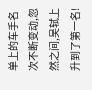单上的车手名次不断变动,忽然之间,吴轼上升到了第一名!